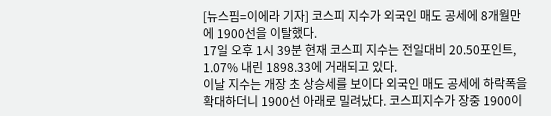[뉴스핌=이에라 기자] 코스피 지수가 외국인 매도 공세에 8개월만에 1900선을 이탈했다.
17일 오후 1시 39분 현재 코스피 지수는 전일대비 20.50포인트, 1.07% 내린 1898.33에 거래되고 있다.
이날 지수는 개장 초 상승세를 보이다 외국인 매도 공세에 하락폭을 확대하더니 1900선 아래로 밀려났다. 코스피지수가 장중 1900이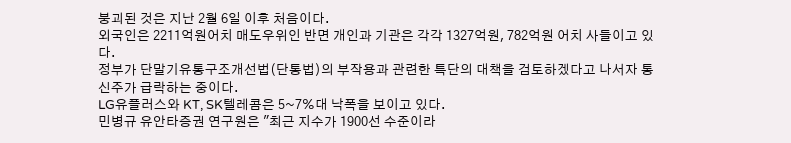붕괴된 것은 지난 2월 6일 이후 처음이다.
외국인은 2211억원어치 매도우위인 반면 개인과 기관은 각각 1327억원, 782억원 어치 사들이고 있다.
정부가 단말기유통구조개선법(단통법)의 부작용과 관련한 특단의 대책을 검토하겠다고 나서자 통신주가 급락하는 중이다.
LG유플러스와 KT, SK텔레콤은 5~7%대 낙폭을 보이고 있다.
민병규 유안타증권 연구원은 "최근 지수가 1900선 수준이라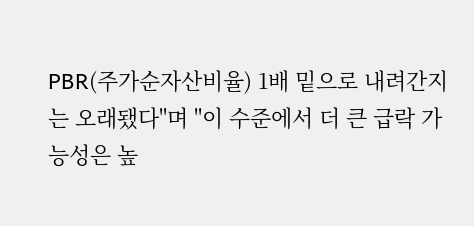PBR(주가순자산비율) 1배 밑으로 내려간지는 오래됐다"며 "이 수준에서 더 큰 급락 가능성은 높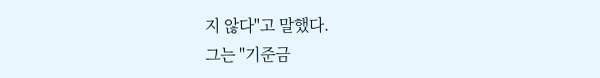지 않다"고 말했다.
그는 "기준금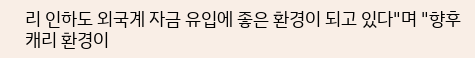리 인하도 외국계 자금 유입에 좋은 환경이 되고 있다"며 "향후 캐리 환경이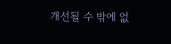개선될 수 밖에 없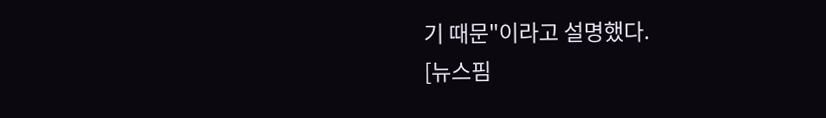기 때문"이라고 설명했다.
[뉴스핌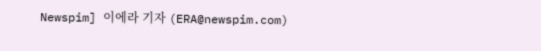Newspim] 이에라 기자 (ERA@newspim.com)